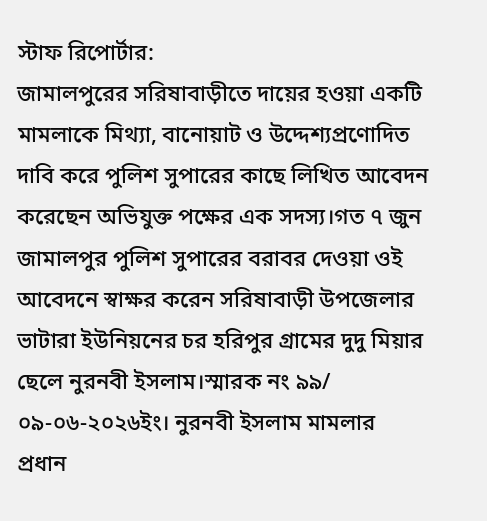স্টাফ রিপোর্টার:
জামালপুরের সরিষাবাড়ীতে দায়ের হওয়া একটি মামলাকে মিথ্যা, বানোয়াট ও উদ্দেশ্যপ্রণোদিত দাবি করে পুলিশ সুপারের কাছে লিখিত আবেদন করেছেন অভিযুক্ত পক্ষের এক সদস্য।গত ৭ জুন জামালপুর পুলিশ সুপারের বরাবর দেওয়া ওই আবেদনে স্বাক্ষর করেন সরিষাবাড়ী উপজেলার ভাটারা ইউনিয়নের চর হরিপুর গ্রামের দুদু মিয়ার ছেলে নুরনবী ইসলাম।স্মারক নং ৯৯/ ০৯-০৬-২০২৬ইং। নুরনবী ইসলাম মামলার প্রধান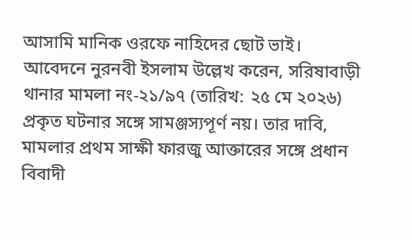আসামি মানিক ওরফে নাহিদের ছোট ভাই।
আবেদনে নুরনবী ইসলাম উল্লেখ করেন, সরিষাবাড়ী থানার মামলা নং-২১/৯৭ (তারিখ: ২৫ মে ২০২৬) প্রকৃত ঘটনার সঙ্গে সামঞ্জস্যপূর্ণ নয়। তার দাবি, মামলার প্রথম সাক্ষী ফারজু আক্তারের সঙ্গে প্রধান বিবাদী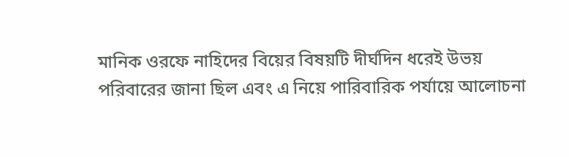মানিক ওরফে নাহিদের বিয়ের বিষয়টি দীর্ঘদিন ধরেই উভয় পরিবারের জানা ছিল এবং এ নিয়ে পারিবারিক পর্যায়ে আলোচনা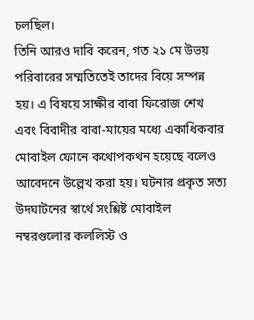চলছিল।
তিনি আরও দাবি করেন, গত ২১ মে উভয় পরিবারের সম্মতিতেই তাদের বিয়ে সম্পন্ন হয়। এ বিষয়ে সাক্ষীর বাবা ফিরোজ শেখ এবং বিবাদীর বাবা-মায়ের মধ্যে একাধিকবার মোবাইল ফোনে কথোপকথন হয়েছে বলেও আবেদনে উল্লেখ করা হয়। ঘটনার প্রকৃত সত্য উদঘাটনের স্বার্থে সংশ্লিষ্ট মোবাইল নম্বরগুলোর কললিস্ট ও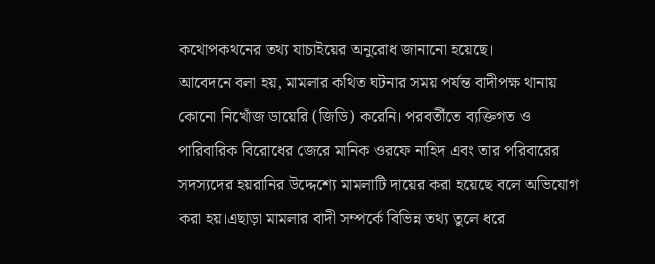কথোপকথনের তথ্য যাচাইয়ের অনুরোধ জানানো হয়েছে।
আবেদনে বলা হয়, মামলার কথিত ঘটনার সময় পর্যন্ত বাদীপক্ষ থানায় কোনো নিখোঁজ ডায়েরি (জিডি) করেনি। পরবর্তীতে ব্যক্তিগত ও পারিবারিক বিরোধের জেরে মানিক ওরফে নাহিদ এবং তার পরিবারের সদস্যদের হয়রানির উদ্দেশ্যে মামলাটি দায়ের করা হয়েছে বলে অভিযোগ করা হয়।এছাড়া মামলার বাদী সম্পর্কে বিভিন্ন তথ্য তুলে ধরে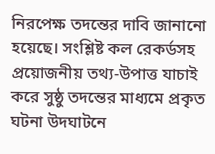নিরপেক্ষ তদন্তের দাবি জানানো হয়েছে। সংশ্লিষ্ট কল রেকর্ডসহ প্রয়োজনীয় তথ্য-উপাত্ত যাচাই করে সুষ্ঠু তদন্তের মাধ্যমে প্রকৃত ঘটনা উদঘাটনে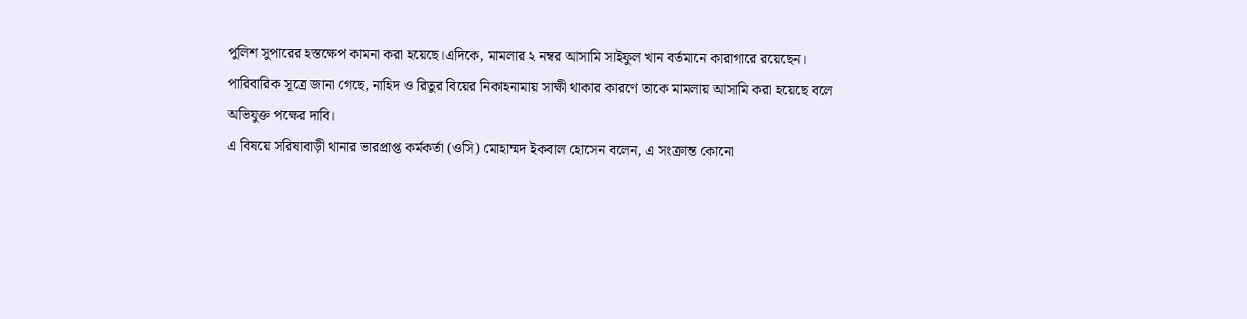পুলিশ সুপারের হস্তক্ষেপ কামনা করা হয়েছে।এদিকে, মামলার ২ নম্বর আসামি সাইফুল খান বর্তমানে কারাগারে রয়েছেন। পারিবারিক সূত্রে জানা গেছে, নাহিদ ও রিতুর বিয়ের নিকাহনামায় সাক্ষী থাকার কারণে তাকে মামলায় আসামি করা হয়েছে বলে অভিযুক্ত পক্ষের দাবি।
এ বিষয়ে সরিষাবাড়ী থানার ভারপ্রাপ্ত কর্মকর্তা (ওসি) মোহাম্মদ ইকবাল হোসেন বলেন, এ সংক্রান্ত কোনো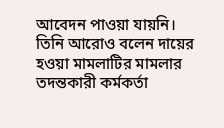আবেদন পাওয়া যায়নি। তিনি আরোও বলেন দায়ের হওয়া মামলাটির মামলার তদন্তকারী কর্মকর্তা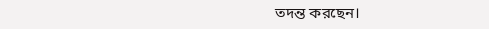তদন্ত করছেন।